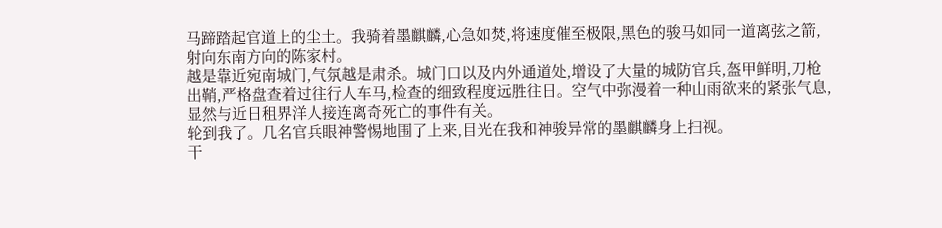马蹄踏起官道上的尘土。我骑着墨麒麟,心急如焚,将速度催至极限,黑色的骏马如同一道离弦之箭,射向东南方向的陈家村。
越是靠近宛南城门,气氛越是肃杀。城门口以及内外通道处,增设了大量的城防官兵,盔甲鲜明,刀枪出鞘,严格盘查着过往行人车马,检查的细致程度远胜往日。空气中弥漫着一种山雨欲来的紧张气息,显然与近日租界洋人接连离奇死亡的事件有关。
轮到我了。几名官兵眼神警惕地围了上来,目光在我和神骏异常的墨麒麟身上扫视。
干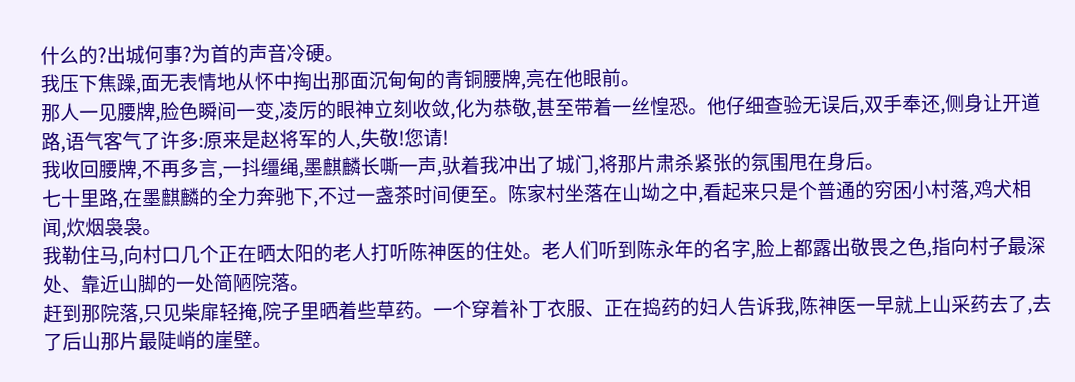什么的?出城何事?为首的声音冷硬。
我压下焦躁,面无表情地从怀中掏出那面沉甸甸的青铜腰牌,亮在他眼前。
那人一见腰牌,脸色瞬间一变,凌厉的眼神立刻收敛,化为恭敬,甚至带着一丝惶恐。他仔细查验无误后,双手奉还,侧身让开道路,语气客气了许多:原来是赵将军的人,失敬!您请!
我收回腰牌,不再多言,一抖缰绳,墨麒麟长嘶一声,驮着我冲出了城门,将那片肃杀紧张的氛围甩在身后。
七十里路,在墨麒麟的全力奔驰下,不过一盏茶时间便至。陈家村坐落在山坳之中,看起来只是个普通的穷困小村落,鸡犬相闻,炊烟袅袅。
我勒住马,向村口几个正在晒太阳的老人打听陈神医的住处。老人们听到陈永年的名字,脸上都露出敬畏之色,指向村子最深处、靠近山脚的一处简陋院落。
赶到那院落,只见柴扉轻掩,院子里晒着些草药。一个穿着补丁衣服、正在捣药的妇人告诉我,陈神医一早就上山采药去了,去了后山那片最陡峭的崖壁。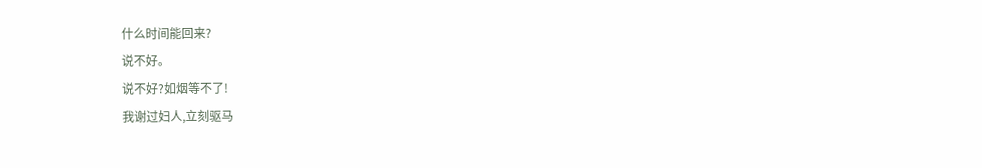什么时间能回来?
说不好。
说不好?如烟等不了!
我谢过妇人,立刻驱马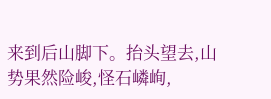来到后山脚下。抬头望去,山势果然险峻,怪石嶙峋,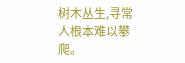树木丛生,寻常人根本难以攀爬。